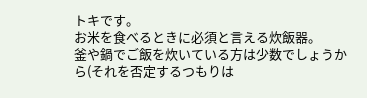トキです。
お米を食べるときに必須と言える炊飯器。
釜や鍋でご飯を炊いている方は少数でしょうから(それを否定するつもりは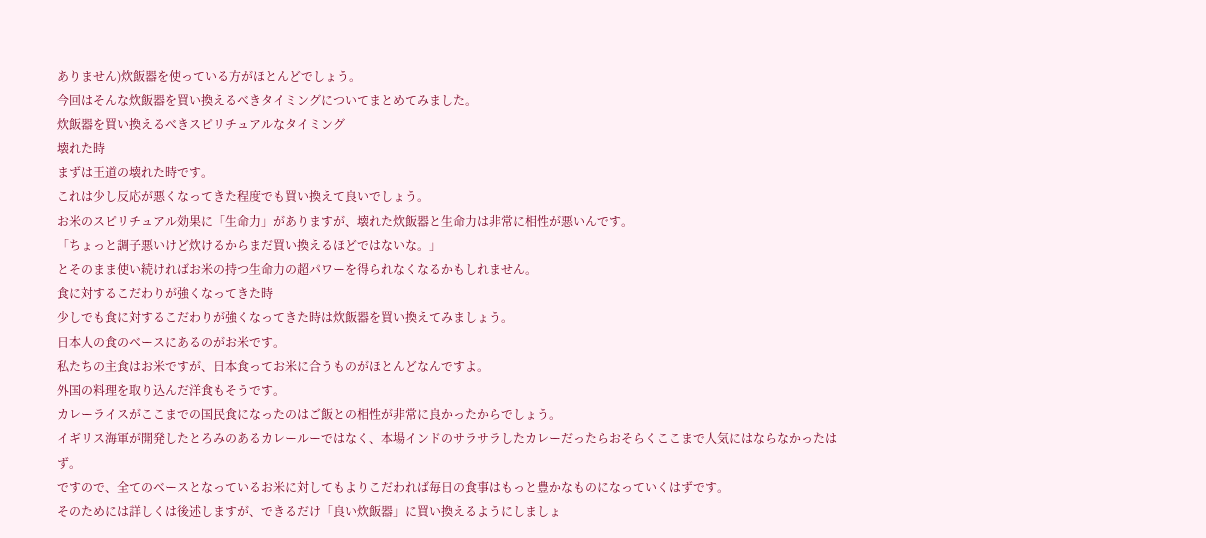ありません)炊飯器を使っている方がほとんどでしょう。
今回はそんな炊飯器を買い換えるべきタイミングについてまとめてみました。
炊飯器を買い換えるべきスピリチュアルなタイミング
壊れた時
まずは王道の壊れた時です。
これは少し反応が悪くなってきた程度でも買い換えて良いでしょう。
お米のスピリチュアル効果に「生命力」がありますが、壊れた炊飯器と生命力は非常に相性が悪いんです。
「ちょっと調子悪いけど炊けるからまだ買い換えるほどではないな。」
とそのまま使い続ければお米の持つ生命力の超パワーを得られなくなるかもしれません。
食に対するこだわりが強くなってきた時
少しでも食に対するこだわりが強くなってきた時は炊飯器を買い換えてみましょう。
日本人の食のベースにあるのがお米です。
私たちの主食はお米ですが、日本食ってお米に合うものがほとんどなんですよ。
外国の料理を取り込んだ洋食もそうです。
カレーライスがここまでの国民食になったのはご飯との相性が非常に良かったからでしょう。
イギリス海軍が開発したとろみのあるカレールーではなく、本場インドのサラサラしたカレーだったらおそらくここまで人気にはならなかったはず。
ですので、全てのベースとなっているお米に対してもよりこだわれば毎日の食事はもっと豊かなものになっていくはずです。
そのためには詳しくは後述しますが、できるだけ「良い炊飯器」に買い換えるようにしましょ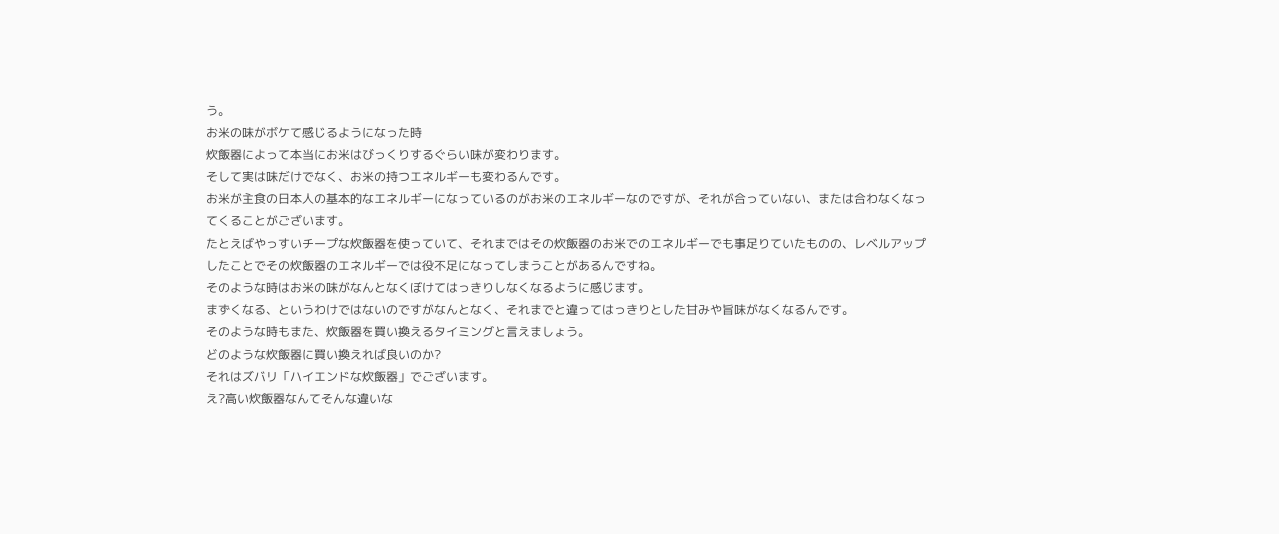う。
お米の味がボケて感じるようになった時
炊飯器によって本当にお米はびっくりするぐらい味が変わります。
そして実は味だけでなく、お米の持つエネルギーも変わるんです。
お米が主食の日本人の基本的なエネルギーになっているのがお米のエネルギーなのですが、それが合っていない、または合わなくなってくることがございます。
たとえばやっすいチープな炊飯器を使っていて、それまではその炊飯器のお米でのエネルギーでも事足りていたものの、レベルアップしたことでその炊飯器のエネルギーでは役不足になってしまうことがあるんですね。
そのような時はお米の味がなんとなくぼけてはっきりしなくなるように感じます。
まずくなる、というわけではないのですがなんとなく、それまでと違ってはっきりとした甘みや旨味がなくなるんです。
そのような時もまた、炊飯器を買い換えるタイミングと言えましょう。
どのような炊飯器に買い換えれば良いのか?
それはズバリ「ハイエンドな炊飯器」でございます。
え?高い炊飯器なんてそんな違いな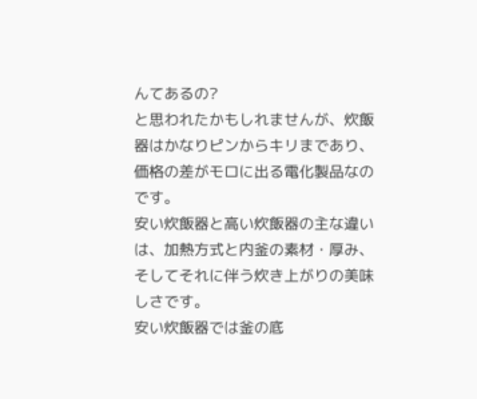んてあるの?
と思われたかもしれませんが、炊飯器はかなりピンからキリまであり、価格の差がモロに出る電化製品なのです。
安い炊飯器と高い炊飯器の主な違いは、加熱方式と内釜の素材・厚み、そしてそれに伴う炊き上がりの美味しさです。
安い炊飯器では釜の底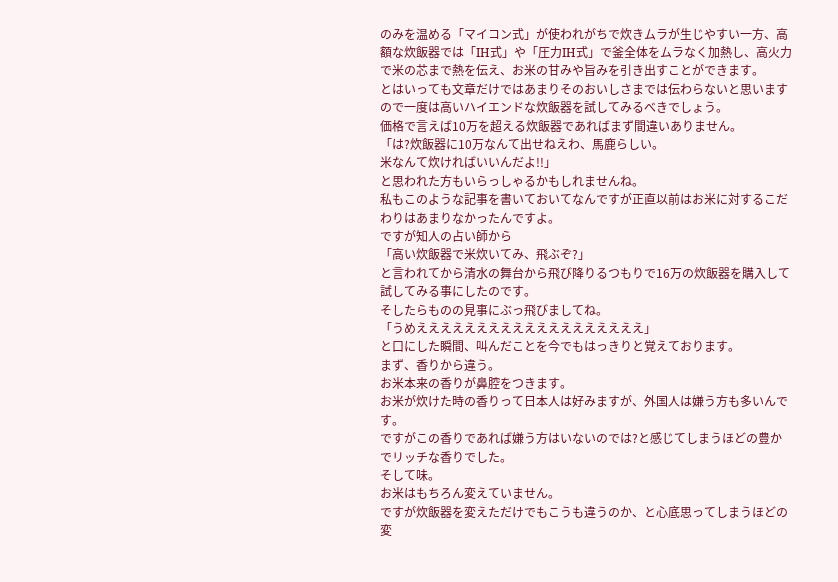のみを温める「マイコン式」が使われがちで炊きムラが生じやすい一方、高額な炊飯器では「IH式」や「圧力IH式」で釜全体をムラなく加熱し、高火力で米の芯まで熱を伝え、お米の甘みや旨みを引き出すことができます。
とはいっても文章だけではあまりそのおいしさまでは伝わらないと思いますので一度は高いハイエンドな炊飯器を試してみるべきでしょう。
価格で言えば10万を超える炊飯器であればまず間違いありません。
「は?炊飯器に10万なんて出せねえわ、馬鹿らしい。
米なんて炊ければいいんだよ!!」
と思われた方もいらっしゃるかもしれませんね。
私もこのような記事を書いておいてなんですが正直以前はお米に対するこだわりはあまりなかったんですよ。
ですが知人の占い師から
「高い炊飯器で米炊いてみ、飛ぶぞ?」
と言われてから清水の舞台から飛び降りるつもりで16万の炊飯器を購入して試してみる事にしたのです。
そしたらものの見事にぶっ飛びましてね。
「うめえええええええええええええええええええ」
と口にした瞬間、叫んだことを今でもはっきりと覚えております。
まず、香りから違う。
お米本来の香りが鼻腔をつきます。
お米が炊けた時の香りって日本人は好みますが、外国人は嫌う方も多いんです。
ですがこの香りであれば嫌う方はいないのでは?と感じてしまうほどの豊かでリッチな香りでした。
そして味。
お米はもちろん変えていません。
ですが炊飯器を変えただけでもこうも違うのか、と心底思ってしまうほどの変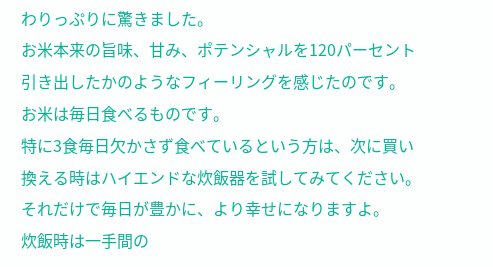わりっぷりに驚きました。
お米本来の旨味、甘み、ポテンシャルを120パーセント引き出したかのようなフィーリングを感じたのです。
お米は毎日食べるものです。
特に3食毎日欠かさず食べているという方は、次に買い換える時はハイエンドな炊飯器を試してみてください。
それだけで毎日が豊かに、より幸せになりますよ。
炊飯時は一手間の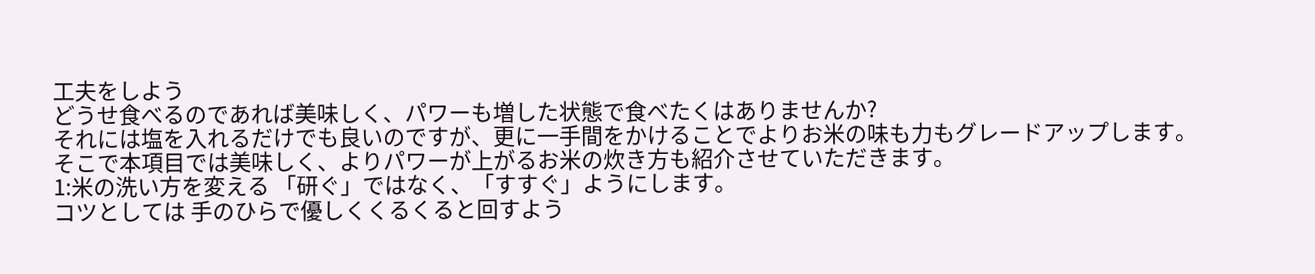工夫をしよう
どうせ食べるのであれば美味しく、パワーも増した状態で食べたくはありませんか?
それには塩を入れるだけでも良いのですが、更に一手間をかけることでよりお米の味も力もグレードアップします。
そこで本項目では美味しく、よりパワーが上がるお米の炊き方も紹介させていただきます。
1:米の洗い方を変える 「研ぐ」ではなく、「すすぐ」ようにします。
コツとしては 手のひらで優しくくるくると回すよう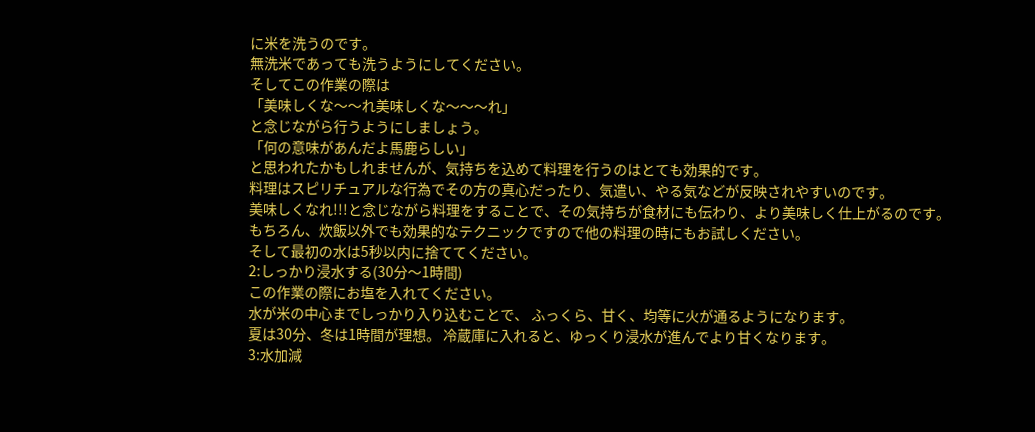に米を洗うのです。
無洗米であっても洗うようにしてください。
そしてこの作業の際は
「美味しくな〜〜れ美味しくな〜〜〜れ」
と念じながら行うようにしましょう。
「何の意味があんだよ馬鹿らしい」
と思われたかもしれませんが、気持ちを込めて料理を行うのはとても効果的です。
料理はスピリチュアルな行為でその方の真心だったり、気遣い、やる気などが反映されやすいのです。
美味しくなれ!!!と念じながら料理をすることで、その気持ちが食材にも伝わり、より美味しく仕上がるのです。
もちろん、炊飯以外でも効果的なテクニックですので他の料理の時にもお試しください。
そして最初の水は5秒以内に捨ててください。
2:しっかり浸水する(30分〜1時間)
この作業の際にお塩を入れてください。
水が米の中心までしっかり入り込むことで、 ふっくら、甘く、均等に火が通るようになります。
夏は30分、冬は1時間が理想。 冷蔵庫に入れると、ゆっくり浸水が進んでより甘くなります。
3:水加減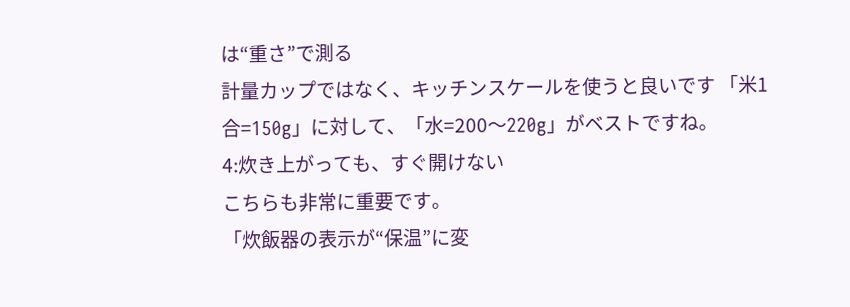は“重さ”で測る
計量カップではなく、キッチンスケールを使うと良いです 「米1合=150g」に対して、「水=200〜220g」がベストですね。
4:炊き上がっても、すぐ開けない
こちらも非常に重要です。
「炊飯器の表示が“保温”に変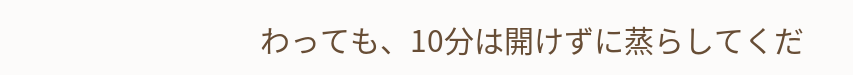わっても、10分は開けずに蒸らしてくだ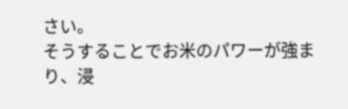さい。
そうすることでお米のパワーが強まり、浸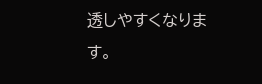透しやすくなります。